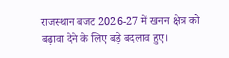राजस्थान बजट 2026-27 में खनन क्षेत्र को बढ़ावा देने के लिए बड़े बदलाव हुए।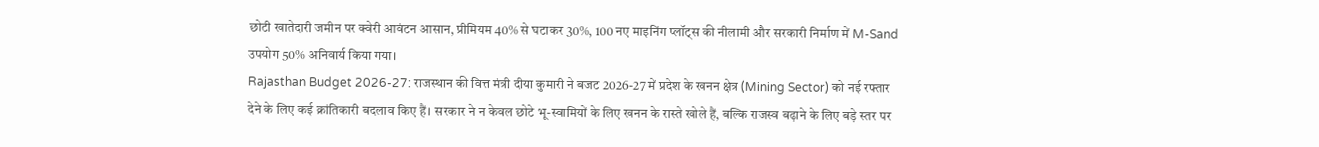छोटी खातेदारी जमीन पर क्वेरी आवंटन आसान, प्रीमियम 40% से घटाकर 30%, 100 नए माइनिंग प्लॉट्स की नीलामी और सरकारी निर्माण में M-Sand उपयोग 50% अनिवार्य किया गया।
Rajasthan Budget 2026-27: राजस्थान की वित्त मंत्री दीया कुमारी ने बजट 2026-27 में प्रदेश के खनन क्षेत्र (Mining Sector) को नई रफ्तार देने के लिए कई क्रांतिकारी बदलाव किए हैं। सरकार ने न केवल छोटे भू-स्वामियों के लिए खनन के रास्ते खोले हैं, बल्कि राजस्व बढ़ाने के लिए बड़े स्तर पर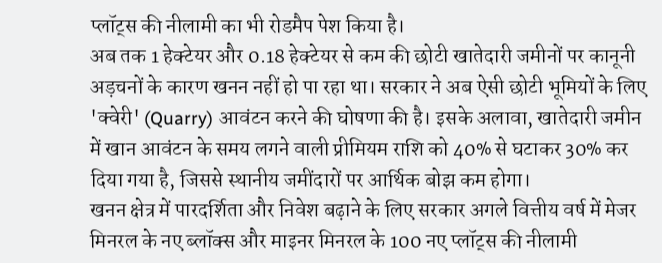प्लॉट्स की नीलामी का भी रोडमैप पेश किया है।
अब तक 1 हेक्टेयर और 0.18 हेक्टेयर से कम की छोटी खातेदारी जमीनों पर कानूनी अड़चनों के कारण खनन नहीं हो पा रहा था। सरकार ने अब ऐसी छोटी भूमियों के लिए 'क्वेरी' (Quarry) आवंटन करने की घोषणा की है। इसके अलावा, खातेदारी जमीन में खान आवंटन के समय लगने वाली प्रीमियम राशि को 40% से घटाकर 30% कर दिया गया है, जिससे स्थानीय जमींदारों पर आर्थिक बोझ कम होगा।
खनन क्षेत्र में पारदर्शिता और निवेश बढ़ाने के लिए सरकार अगले वित्तीय वर्ष में मेजर मिनरल के नए ब्लॉक्स और माइनर मिनरल के 100 नए प्लॉट्स की नीलामी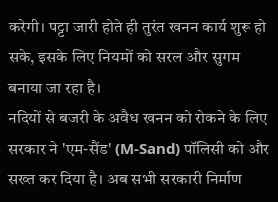करेगी। पट्टा जारी होते ही तुरंत खनन कार्य शुरू हो सके, इसके लिए नियमों को सरल और सुगम बनाया जा रहा है।
नदियों से बजरी के अवैध खनन को रोकने के लिए सरकार ने 'एम-सैंड' (M-Sand) पॉलिसी को और सख्त कर दिया है। अब सभी सरकारी निर्माण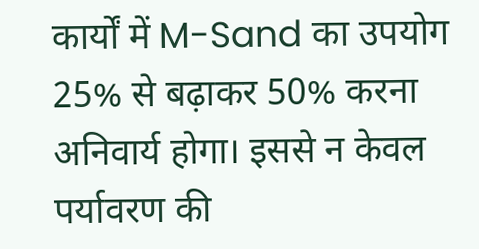कार्यों में M-Sand का उपयोग 25% से बढ़ाकर 50% करना अनिवार्य होगा। इससे न केवल पर्यावरण की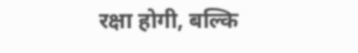रक्षा होगी, बल्कि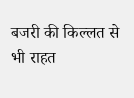बजरी की किल्लत से भी राहत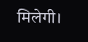मिलेगी।